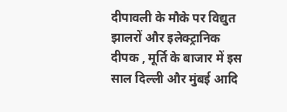दीपावली के मौके पर विद्युत झालरों और इलेक्ट्रानिक दीपक , मूर्ति के बाजार में इस साल दिल्ली और मुंबई आदि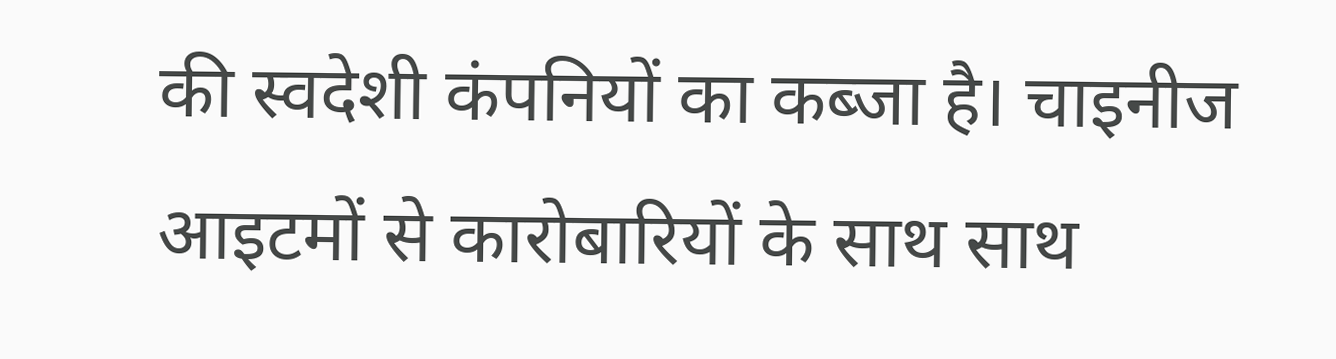की स्वदेशी कंपनियों का कब्जा है। चाइनीज आइटमों से कारोबारियों के साथ साथ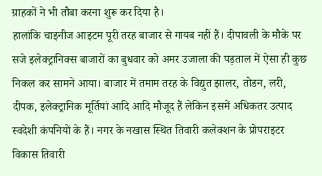ग्राहकों ने भी तौबा करना शुरू कर दिया है।
हालांकि चाइनीज आइटम पूरी तरह बाजार से गायब नहीं हैं। दीपावली के मौके पर सजे इलेक्ट्रानिक्स बाजारों का बुधवार को अमर उजाला की पड़ताल में ऐसा ही कुछ निकल कर सामने आया। बाजार में तमाम तरह के विद्युत झालर, तोडन, लरी,
दीपक, इलेक्ट्रानिक मूर्तियां आदि आदि मौजूद हैं लेकिन इसमें अधिकतर उत्पाद स्वदेशी कंपनियों के हैं। नगर के नखास स्थित तिवारी कलेक्शन के प्रोपराइटर विकास तिवारी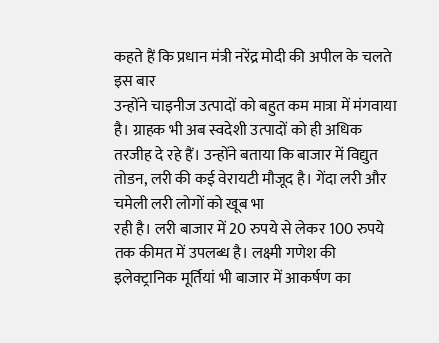कहते हैं कि प्रधान मंत्री नरेंद्र मोदी की अपील के चलते इस बार
उन्होंने चाइनीज उत्पादों को बहुत कम मात्रा में मंगवाया है। ग्राहक भी अब स्वदेशी उत्पादों को ही अधिक तरजीह दे रहे हैं। उन्होंने बताया कि बाजार में विद्युत तोडन, लरी की कई वेरायटी मौजूद है। गेंदा लरी और चमेली लरी लोगों को खूब भा
रही है। लरी बाजार में 20 रुपये से लेकर 100 रुपये तक कीमत में उपलब्ध है। लक्ष्मी गणेश की इलेक्ट्रानिक मूर्तियां भी बाजार में आकर्षण का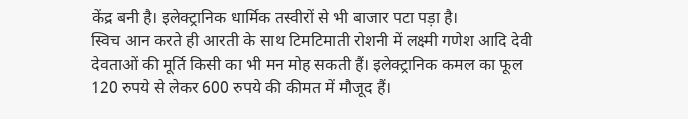केंद्र बनी है। इलेक्ट्रानिक धार्मिक तस्वीरों से भी बाजार पटा पड़ा है।
स्विच आन करते ही आरती के साथ टिमटिमाती रोशनी में लक्ष्मी गणेश आदि देवी देवताओं की मूर्ति किसी का भी मन मोह सकती हैं। इलेक्ट्रानिक कमल का फूल 120 रुपये से लेकर 600 रुपये की कीमत में मौजूद हैं।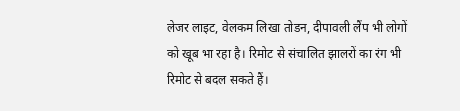लेजर लाइट, वेलकम लिखा तोडन, दीपावली लैंप भी लोगों को खूब भा रहा है। रिमोट से संचालित झालरों का रंग भी रिमोट से बदल सकते हैं।